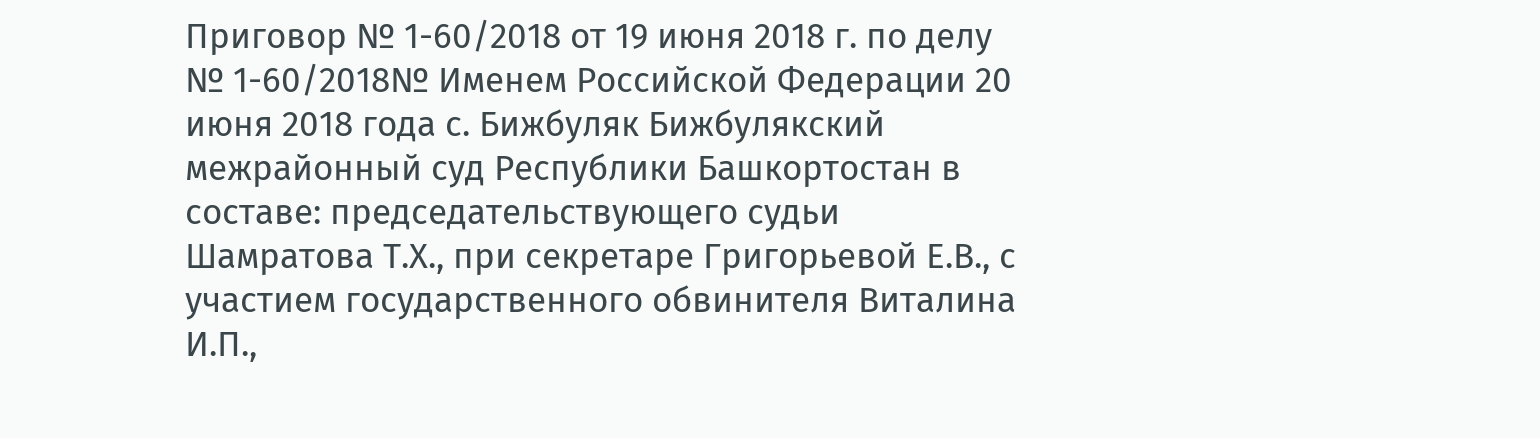Приговор № 1-60/2018 от 19 июня 2018 г. по делу № 1-60/2018№ Именем Российской Федерации 20 июня 2018 года с. Бижбуляк Бижбулякский межрайонный суд Республики Башкортостан в составе: председательствующего судьи Шамратова Т.Х., при секретаре Григорьевой Е.В., с участием государственного обвинителя Виталина И.П.,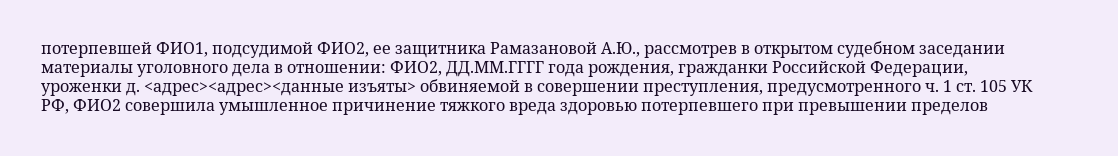потерпевшей ФИО1, подсудимой ФИО2, ее защитника Рамазановой А.Ю., рассмотрев в открытом судебном заседании материалы уголовного дела в отношении: ФИО2, ДД.ММ.ГГГГ года рождения, гражданки Российской Федерации, уроженки д. <адрес><адрес><данные изъяты> обвиняемой в совершении преступления, предусмотренного ч. 1 ст. 105 УК РФ, ФИО2 совершила умышленное причинение тяжкого вреда здоровью потерпевшего при превышении пределов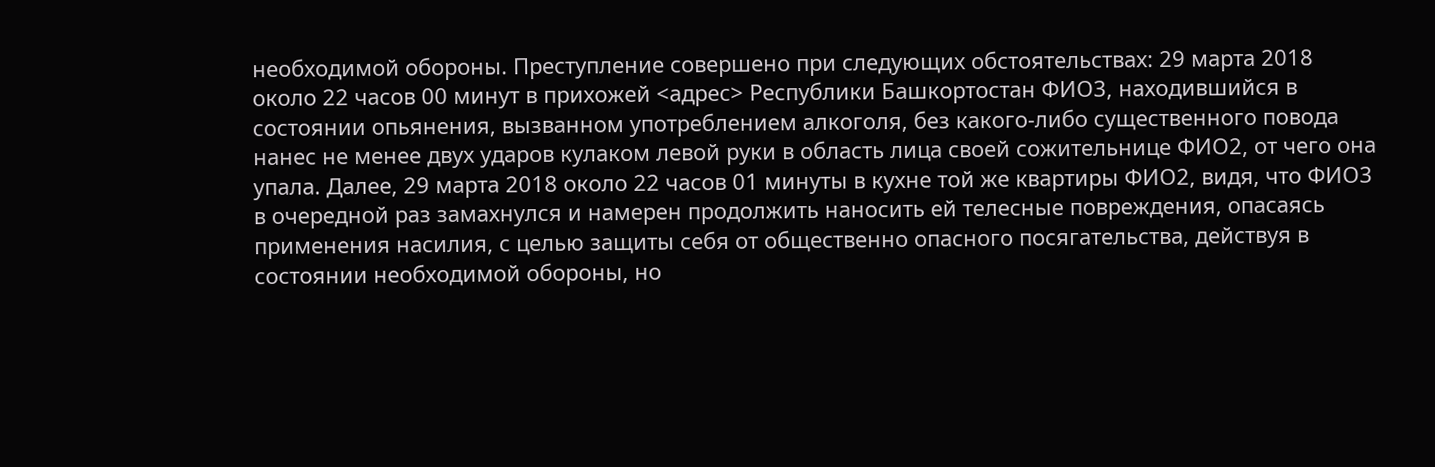необходимой обороны. Преступление совершено при следующих обстоятельствах: 29 марта 2018 около 22 часов 00 минут в прихожей <адрес> Республики Башкортостан ФИО3, находившийся в состоянии опьянения, вызванном употреблением алкоголя, без какого-либо существенного повода нанес не менее двух ударов кулаком левой руки в область лица своей сожительнице ФИО2, от чего она упала. Далее, 29 марта 2018 около 22 часов 01 минуты в кухне той же квартиры ФИО2, видя, что ФИО3 в очередной раз замахнулся и намерен продолжить наносить ей телесные повреждения, опасаясь применения насилия, с целью защиты себя от общественно опасного посягательства, действуя в состоянии необходимой обороны, но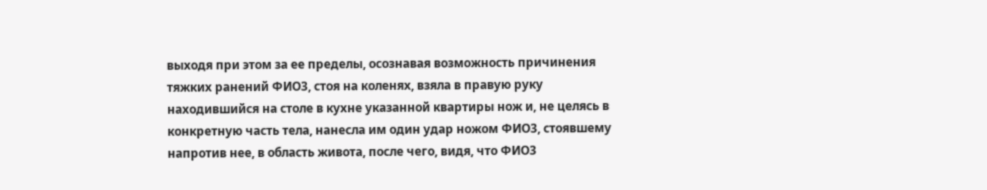выходя при этом за ее пределы, осознавая возможность причинения тяжких ранений ФИО3, стоя на коленях, взяла в правую руку находившийся на столе в кухне указанной квартиры нож и, не целясь в конкретную часть тела, нанесла им один удар ножом ФИО3, стоявшему напротив нее, в область живота, после чего, видя, что ФИО3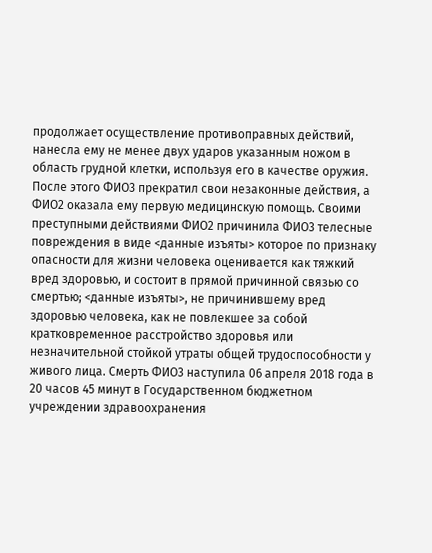продолжает осуществление противоправных действий, нанесла ему не менее двух ударов указанным ножом в область грудной клетки, используя его в качестве оружия. После этого ФИО3 прекратил свои незаконные действия, а ФИО2 оказала ему первую медицинскую помощь. Своими преступными действиями ФИО2 причинила ФИО3 телесные повреждения в виде <данные изъяты> которое по признаку опасности для жизни человека оценивается как тяжкий вред здоровью, и состоит в прямой причинной связью со смертью; <данные изъяты>, не причинившему вред здоровью человека, как не повлекшее за собой кратковременное расстройство здоровья или незначительной стойкой утраты общей трудоспособности у живого лица. Смерть ФИО3 наступила 06 апреля 2018 года в 20 часов 45 минут в Государственном бюджетном учреждении здравоохранения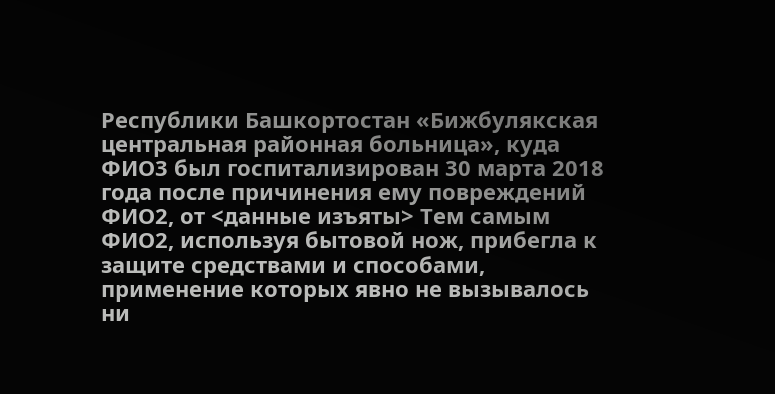Республики Башкортостан «Бижбулякская центральная районная больница», куда ФИО3 был госпитализирован 30 марта 2018 года после причинения ему повреждений ФИО2, от <данные изъяты> Тем самым ФИО2, используя бытовой нож, прибегла к защите средствами и способами, применение которых явно не вызывалось ни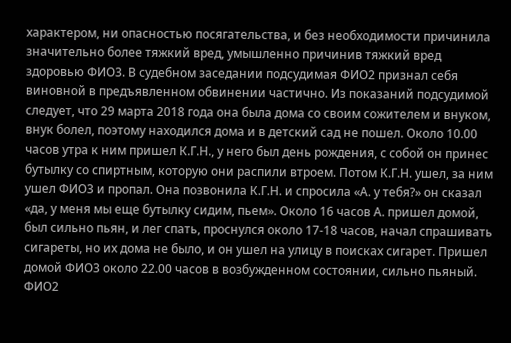характером, ни опасностью посягательства, и без необходимости причинила значительно более тяжкий вред, умышленно причинив тяжкий вред здоровью ФИО3. В судебном заседании подсудимая ФИО2 признал себя виновной в предъявленном обвинении частично. Из показаний подсудимой следует, что 29 марта 2018 года она была дома со своим сожителем и внуком, внук болел, поэтому находился дома и в детский сад не пошел. Около 10.00 часов утра к ним пришел К.Г.Н., у него был день рождения, с собой он принес бутылку со спиртным, которую они распили втроем. Потом К.Г.Н. ушел, за ним ушел ФИО3 и пропал. Она позвонила К.Г.Н. и спросила «А. у тебя?» он сказал «да, у меня мы еще бутылку сидим, пьем». Около 16 часов А. пришел домой, был сильно пьян, и лег спать, проснулся около 17-18 часов, начал спрашивать сигареты, но их дома не было, и он ушел на улицу в поисках сигарет. Пришел домой ФИО3 около 22.00 часов в возбужденном состоянии, сильно пьяный. ФИО2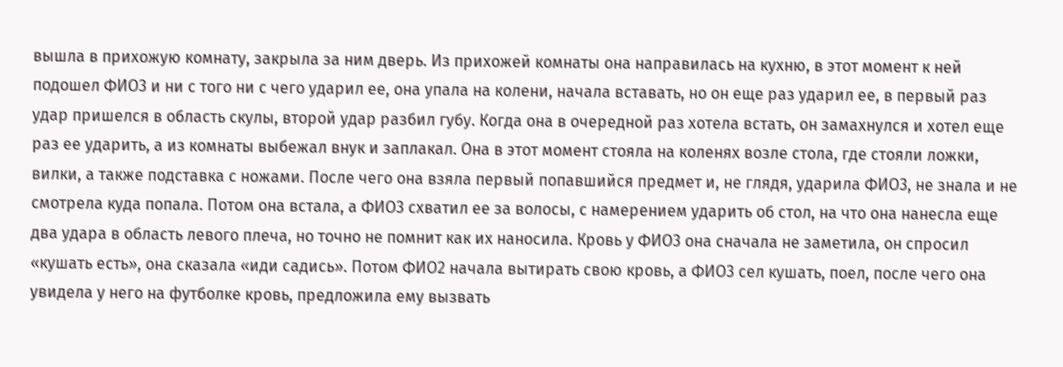вышла в прихожую комнату, закрыла за ним дверь. Из прихожей комнаты она направилась на кухню, в этот момент к ней подошел ФИО3 и ни с того ни с чего ударил ее, она упала на колени, начала вставать, но он еще раз ударил ее, в первый раз удар пришелся в область скулы, второй удар разбил губу. Когда она в очередной раз хотела встать, он замахнулся и хотел еще раз ее ударить, а из комнаты выбежал внук и заплакал. Она в этот момент стояла на коленях возле стола, где стояли ложки, вилки, а также подставка с ножами. После чего она взяла первый попавшийся предмет и, не глядя, ударила ФИО3, не знала и не смотрела куда попала. Потом она встала, а ФИО3 схватил ее за волосы, с намерением ударить об стол, на что она нанесла еще два удара в область левого плеча, но точно не помнит как их наносила. Кровь у ФИО3 она сначала не заметила, он спросил «кушать есть», она сказала «иди садись». Потом ФИО2 начала вытирать свою кровь, а ФИО3 сел кушать, поел, после чего она увидела у него на футболке кровь, предложила ему вызвать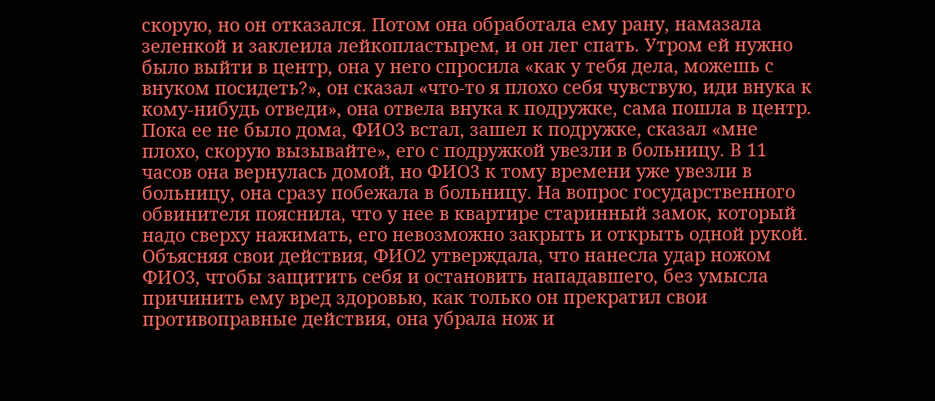скорую, но он отказался. Потом она обработала ему рану, намазала зеленкой и заклеила лейкопластырем, и он лег спать. Утром ей нужно было выйти в центр, она у него спросила «как у тебя дела, можешь с внуком посидеть?», он сказал «что-то я плохо себя чувствую, иди внука к кому-нибудь отведи», она отвела внука к подружке, сама пошла в центр. Пока ее не было дома, ФИО3 встал, зашел к подружке, сказал «мне плохо, скорую вызывайте», его с подружкой увезли в больницу. В 11 часов она вернулась домой, но ФИО3 к тому времени уже увезли в больницу, она сразу побежала в больницу. На вопрос государственного обвинителя пояснила, что у нее в квартире старинный замок, который надо сверху нажимать, его невозможно закрыть и открыть одной рукой. Объясняя свои действия, ФИО2 утверждала, что нанесла удар ножом ФИО3, чтобы защитить себя и остановить нападавшего, без умысла причинить ему вред здоровью, как только он прекратил свои противоправные действия, она убрала нож и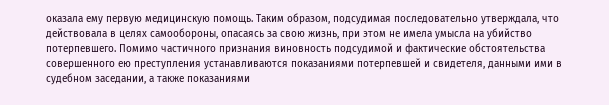оказала ему первую медицинскую помощь. Таким образом, подсудимая последовательно утверждала, что действовала в целях самообороны, опасаясь за свою жизнь, при этом не имела умысла на убийство потерпевшего. Помимо частичного признания виновность подсудимой и фактические обстоятельства совершенного ею преступления устанавливаются показаниями потерпевшей и свидетеля, данными ими в судебном заседании, а также показаниями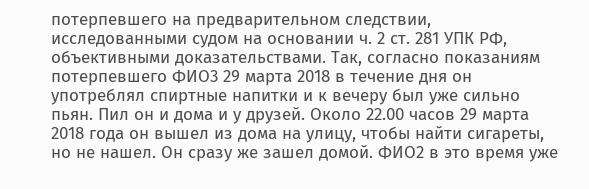потерпевшего на предварительном следствии, исследованными судом на основании ч. 2 ст. 281 УПК РФ, объективными доказательствами. Так, согласно показаниям потерпевшего ФИО3 29 марта 2018 в течение дня он употреблял спиртные напитки и к вечеру был уже сильно пьян. Пил он и дома и у друзей. Около 22.00 часов 29 марта 2018 года он вышел из дома на улицу, чтобы найти сигареты, но не нашел. Он сразу же зашел домой. ФИО2 в это время уже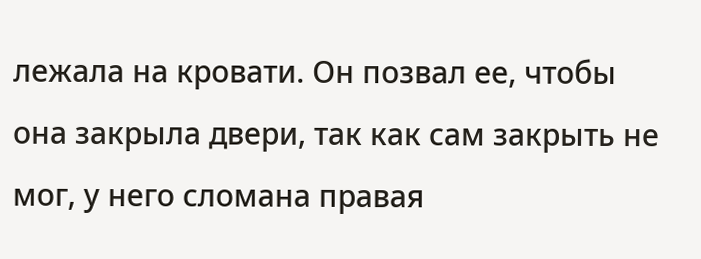лежала на кровати. Он позвал ее, чтобы она закрыла двери, так как сам закрыть не мог, у него сломана правая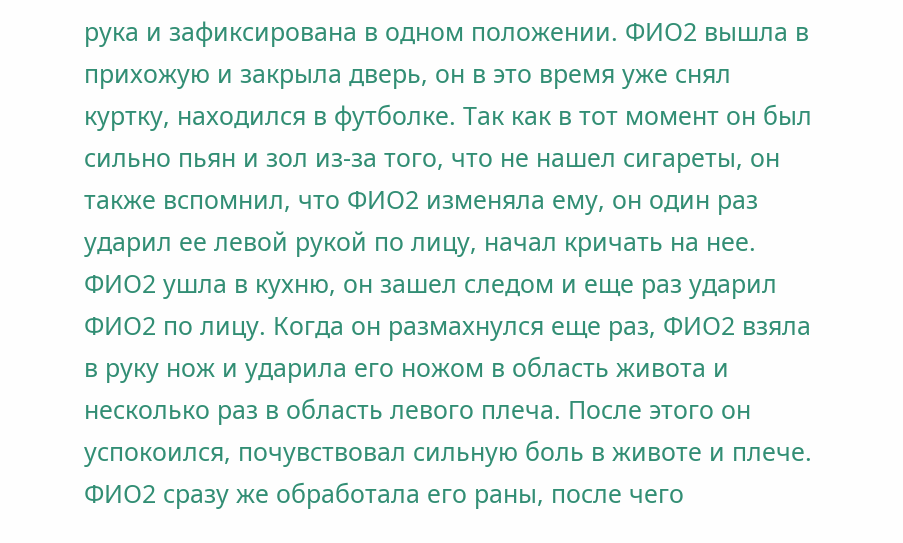рука и зафиксирована в одном положении. ФИО2 вышла в прихожую и закрыла дверь, он в это время уже снял куртку, находился в футболке. Так как в тот момент он был сильно пьян и зол из-за того, что не нашел сигареты, он также вспомнил, что ФИО2 изменяла ему, он один раз ударил ее левой рукой по лицу, начал кричать на нее. ФИО2 ушла в кухню, он зашел следом и еще раз ударил ФИО2 по лицу. Когда он размахнулся еще раз, ФИО2 взяла в руку нож и ударила его ножом в область живота и несколько раз в область левого плеча. После этого он успокоился, почувствовал сильную боль в животе и плече. ФИО2 сразу же обработала его раны, после чего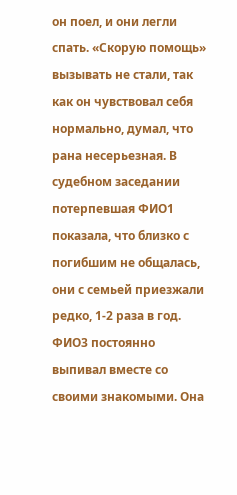он поел, и они легли спать. «Скорую помощь» вызывать не стали, так как он чувствовал себя нормально, думал, что рана несерьезная. В судебном заседании потерпевшая ФИО1 показала, что близко с погибшим не общалась, они с семьей приезжали редко, 1-2 раза в год. ФИО3 постоянно выпивал вместе со своими знакомыми. Она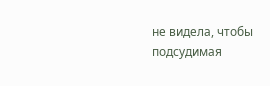не видела, чтобы подсудимая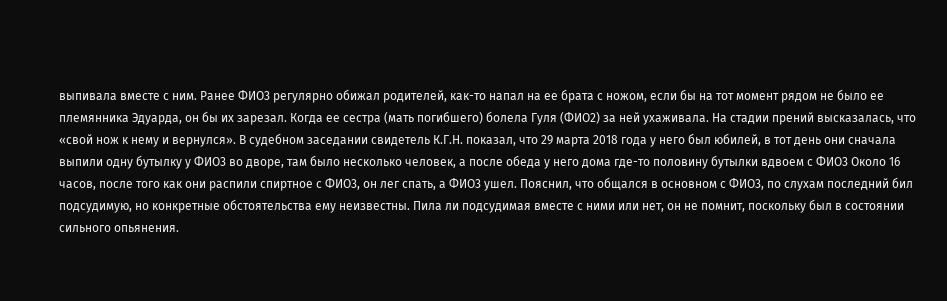выпивала вместе с ним. Ранее ФИО3 регулярно обижал родителей, как-то напал на ее брата с ножом, если бы на тот момент рядом не было ее племянника Эдуарда, он бы их зарезал. Когда ее сестра (мать погибшего) болела Гуля (ФИО2) за ней ухаживала. На стадии прений высказалась, что «свой нож к нему и вернулся». В судебном заседании свидетель К.Г.Н. показал, что 29 марта 2018 года у него был юбилей, в тот день они сначала выпили одну бутылку у ФИО3 во дворе, там было несколько человек, а после обеда у него дома где-то половину бутылки вдвоем с ФИО3 Около 16 часов, после того как они распили спиртное с ФИО3, он лег спать, а ФИО3 ушел. Пояснил, что общался в основном с ФИО3, по слухам последний бил подсудимую, но конкретные обстоятельства ему неизвестны. Пила ли подсудимая вместе с ними или нет, он не помнит, поскольку был в состоянии сильного опьянения.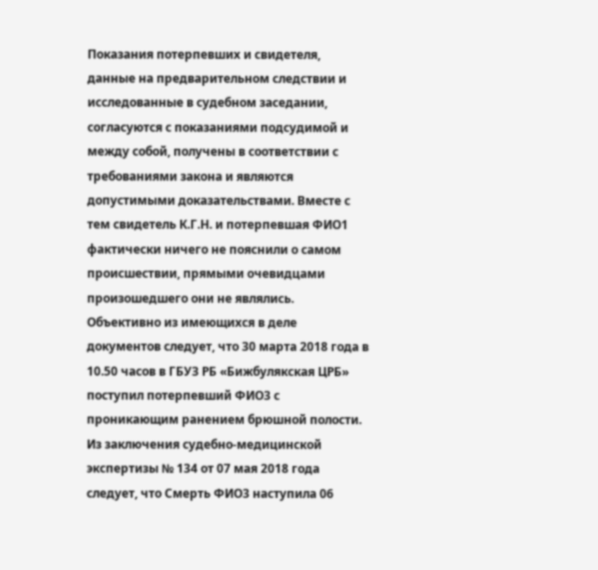Показания потерпевших и свидетеля, данные на предварительном следствии и исследованные в судебном заседании, согласуются с показаниями подсудимой и между собой, получены в соответствии с требованиями закона и являются допустимыми доказательствами. Вместе с тем свидетель К.Г.Н. и потерпевшая ФИО1 фактически ничего не пояснили о самом происшествии, прямыми очевидцами произошедшего они не являлись. Объективно из имеющихся в деле документов следует, что 30 марта 2018 года в 10.50 часов в ГБУЗ РБ «Бижбулякская ЦРБ» поступил потерпевший ФИО3 с проникающим ранением брюшной полости. Из заключения судебно-медицинской экспертизы № 134 от 07 мая 2018 года следует, что Смерть ФИО3 наступила 06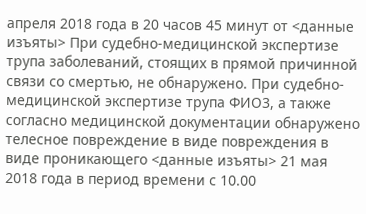апреля 2018 года в 20 часов 45 минут от <данные изъяты> При судебно-медицинской экспертизе трупа заболеваний, стоящих в прямой причинной связи со смертью, не обнаружено. При судебно-медицинской экспертизе трупа ФИО3, а также согласно медицинской документации обнаружено телесное повреждение в виде повреждения в виде проникающего <данные изъяты> 21 мая 2018 года в период времени с 10.00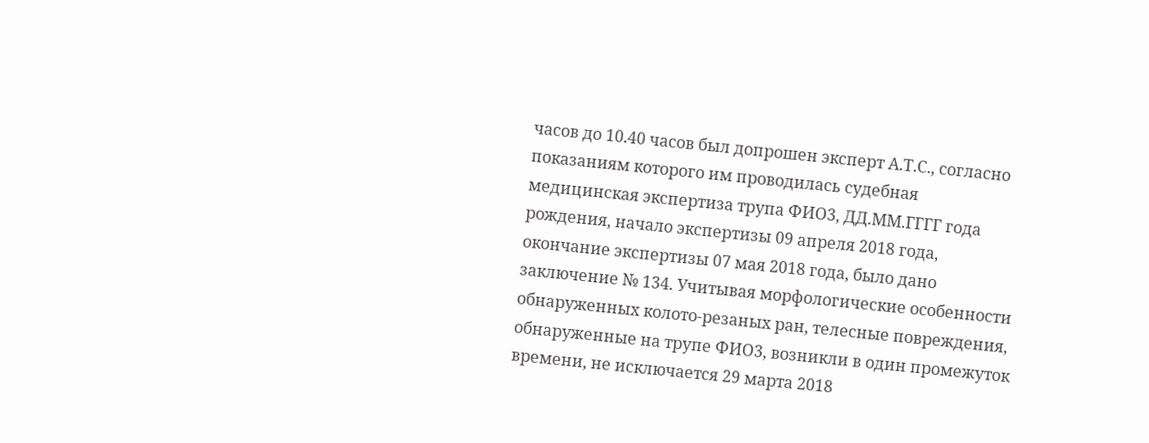часов до 10.40 часов был допрошен эксперт А.Т.С., согласно показаниям которого им проводилась судебная медицинская экспертиза трупа ФИО3, ДД.ММ.ГГГГ года рождения, начало экспертизы 09 апреля 2018 года, окончание экспертизы 07 мая 2018 года, было дано заключение № 134. Учитывая морфологические особенности обнаруженных колото-резаных ран, телесные повреждения, обнаруженные на трупе ФИО3, возникли в один промежуток времени, не исключается 29 марта 2018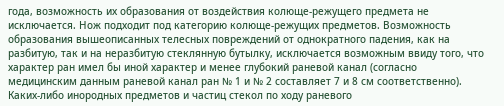года, возможность их образования от воздействия колюще-режущего предмета не исключается. Нож подходит под категорию колюще-режущих предметов. Возможность образования вышеописанных телесных повреждений от однократного падения, как на разбитую, так и на неразбитую стеклянную бутылку, исключается возможным ввиду того, что характер ран имел бы иной характер и менее глубокий раневой канал (согласно медицинским данным раневой канал ран № 1 и № 2 составляет 7 и 8 см соответственно). Каких-либо инородных предметов и частиц стекол по ходу раневого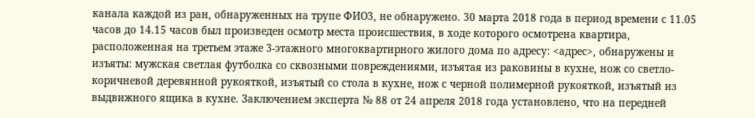канала каждой из ран, обнаруженных на трупе ФИО3, не обнаружено. 30 марта 2018 года в период времени с 11.05 часов до 14.15 часов был произведен осмотр места происшествия, в ходе которого осмотрена квартира, расположенная на третьем этаже 3-этажного многоквартирного жилого дома по адресу: <адрес>, обнаружены и изъяты: мужская светлая футболка со сквозными повреждениями, изъятая из раковины в кухне, нож со светло-коричневой деревянной рукояткой, изъятый со стола в кухне, нож с черной полимерной рукояткой, изъятый из выдвижного ящика в кухне. Заключением эксперта № 88 от 24 апреля 2018 года установлено, что на передней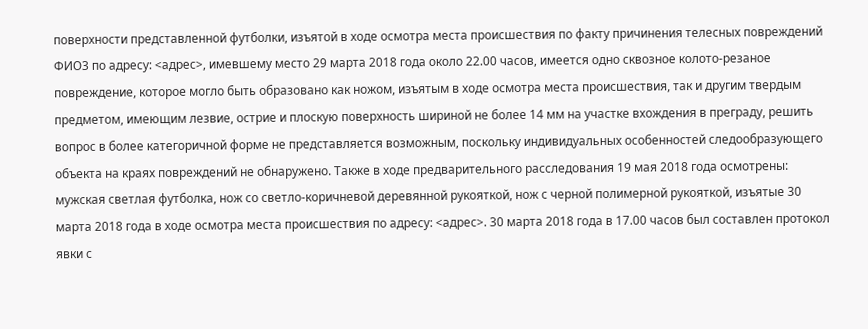поверхности представленной футболки, изъятой в ходе осмотра места происшествия по факту причинения телесных повреждений ФИО3 по адресу: <адрес>, имевшему место 29 марта 2018 года около 22.00 часов, имеется одно сквозное колото-резаное повреждение, которое могло быть образовано как ножом, изъятым в ходе осмотра места происшествия, так и другим твердым предметом, имеющим лезвие, острие и плоскую поверхность шириной не более 14 мм на участке вхождения в преграду, решить вопрос в более категоричной форме не представляется возможным, поскольку индивидуальных особенностей следообразующего объекта на краях повреждений не обнаружено. Также в ходе предварительного расследования 19 мая 2018 года осмотрены: мужская светлая футболка, нож со светло-коричневой деревянной рукояткой, нож с черной полимерной рукояткой, изъятые 30 марта 2018 года в ходе осмотра места происшествия по адресу: <адрес>. 30 марта 2018 года в 17.00 часов был составлен протокол явки с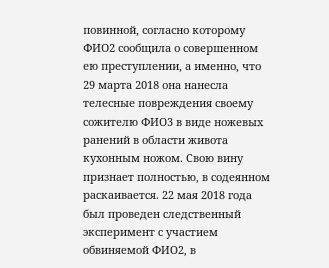повинной, согласно которому ФИО2 сообщила о совершенном ею преступлении, а именно, что 29 марта 2018 она нанесла телесные повреждения своему сожителю ФИО3 в виде ножевых ранений в области живота кухонным ножом. Свою вину признает полностью, в содеянном раскаивается. 22 мая 2018 года был проведен следственный эксперимент с участием обвиняемой ФИО2, в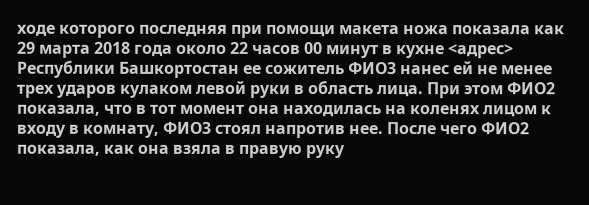ходе которого последняя при помощи макета ножа показала как 29 марта 2018 года около 22 часов 00 минут в кухне <адрес> Республики Башкортостан ее сожитель ФИО3 нанес ей не менее трех ударов кулаком левой руки в область лица. При этом ФИО2 показала, что в тот момент она находилась на коленях лицом к входу в комнату, ФИО3 стоял напротив нее. После чего ФИО2 показала, как она взяла в правую руку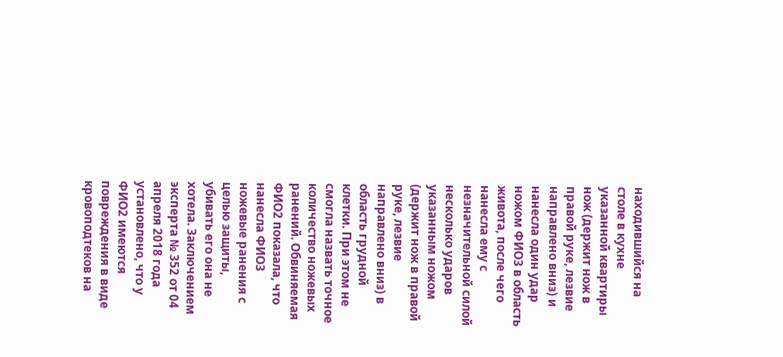находившийся на столе в кухне указанной квартиры нож (держит нож в правой руке, лезвие направлено вниз) и нанесла один удар ножом ФИО3 в область живота, после чего нанесла ему с незначительной силой несколько ударов указанным ножом (держит нож в правой руке, лезвие направлено вниз) в область грудной клетки. При этом не смогла назвать точное количество ножевых ранений. Обвиняемая ФИО2 показала, что нанесла ФИО3 ножевые ранения с целью защиты, убивать его она не хотела. Заключением эксперта № 352 от 04 апреля 2018 года установлено, что у ФИО2 имеются повреждения в виде кровоподтеков на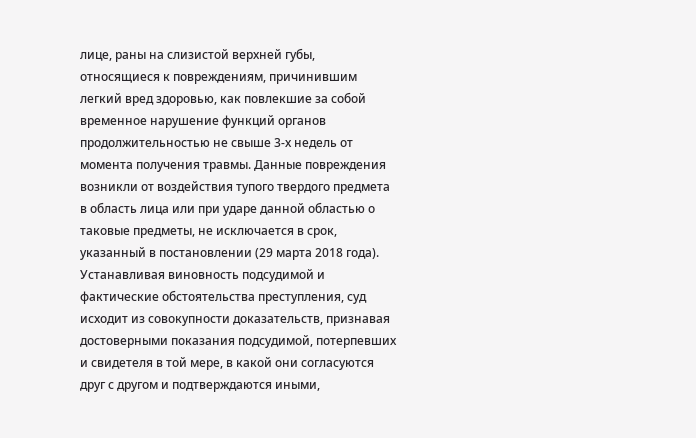лице, раны на слизистой верхней губы, относящиеся к повреждениям, причинившим легкий вред здоровью, как повлекшие за собой временное нарушение функций органов продолжительностью не свыше 3-х недель от момента получения травмы. Данные повреждения возникли от воздействия тупого твердого предмета в область лица или при ударе данной областью о таковые предметы, не исключается в срок, указанный в постановлении (29 марта 2018 года). Устанавливая виновность подсудимой и фактические обстоятельства преступления, суд исходит из совокупности доказательств, признавая достоверными показания подсудимой, потерпевших и свидетеля в той мере, в какой они согласуются друг с другом и подтверждаются иными,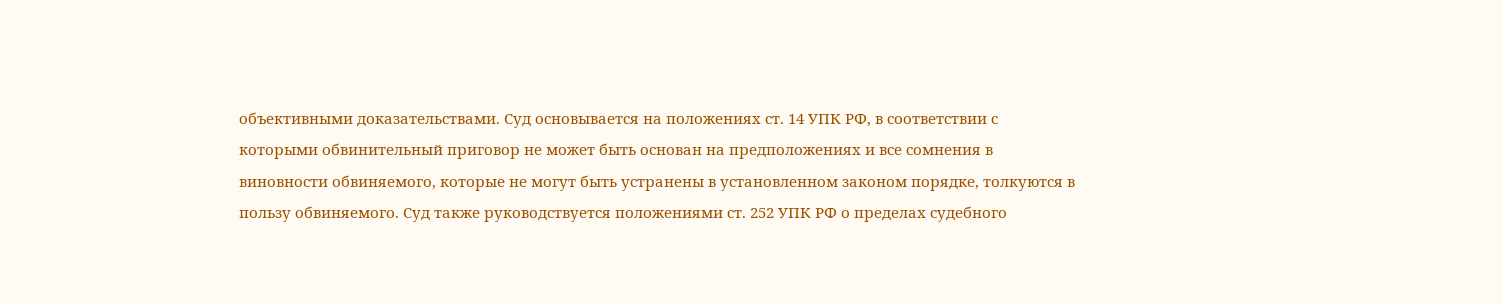объективными доказательствами. Суд основывается на положениях ст. 14 УПК РФ, в соответствии с которыми обвинительный приговор не может быть основан на предположениях и все сомнения в виновности обвиняемого, которые не могут быть устранены в установленном законом порядке, толкуются в пользу обвиняемого. Суд также руководствуется положениями ст. 252 УПК РФ о пределах судебного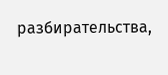разбирательства,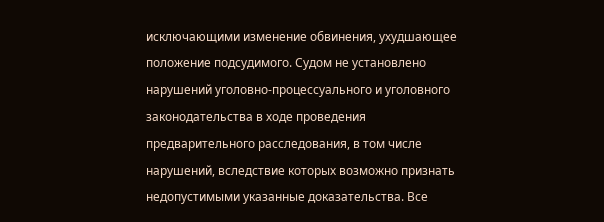исключающими изменение обвинения, ухудшающее положение подсудимого. Судом не установлено нарушений уголовно-процессуального и уголовного законодательства в ходе проведения предварительного расследования, в том числе нарушений, вследствие которых возможно признать недопустимыми указанные доказательства. Все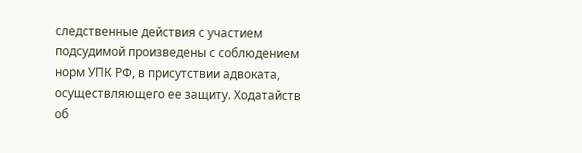следственные действия с участием подсудимой произведены с соблюдением норм УПК РФ, в присутствии адвоката, осуществляющего ее защиту. Ходатайств об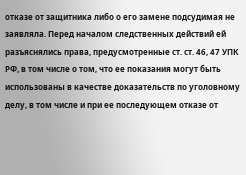отказе от защитника либо о его замене подсудимая не заявляла. Перед началом следственных действий ей разъяснялись права, предусмотренные ст. ст. 46, 47 УПК РФ, в том числе о том, что ее показания могут быть использованы в качестве доказательств по уголовному делу, в том числе и при ее последующем отказе от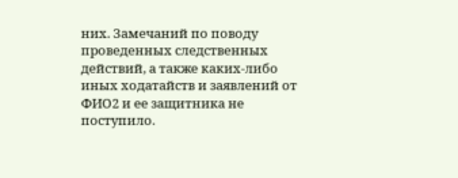них. Замечаний по поводу проведенных следственных действий, а также каких-либо иных ходатайств и заявлений от ФИО2 и ее защитника не поступило.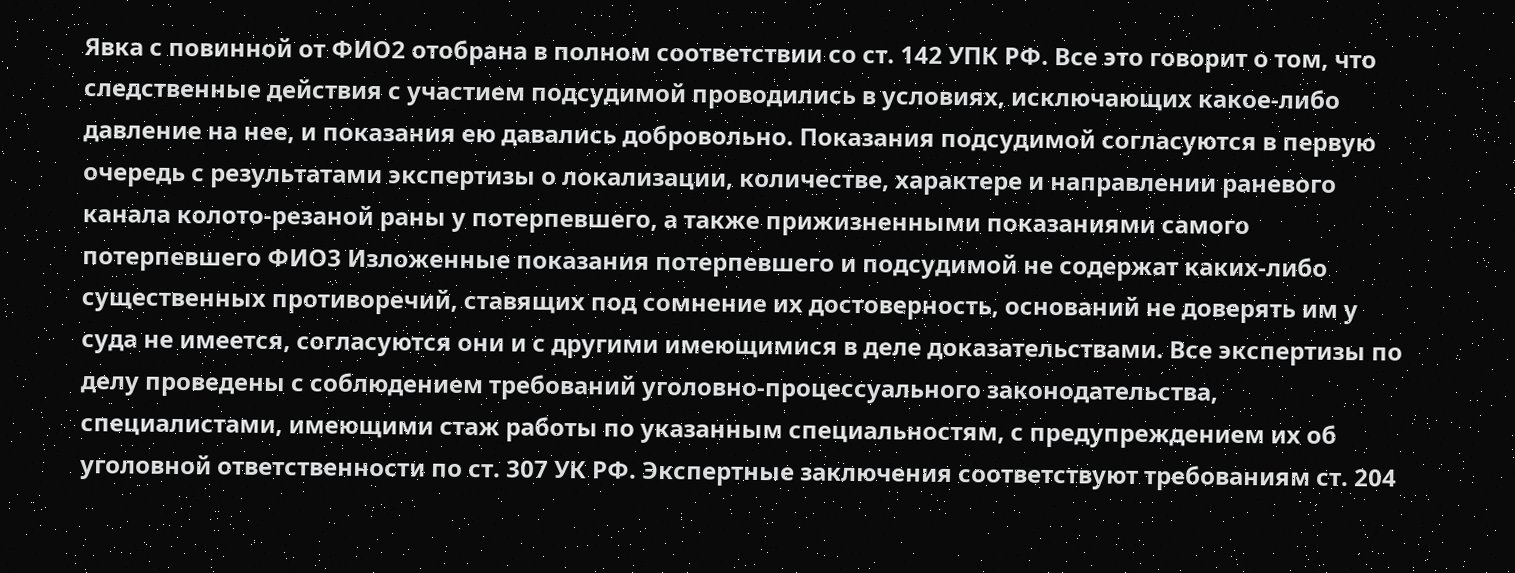Явка с повинной от ФИО2 отобрана в полном соответствии со ст. 142 УПК РФ. Все это говорит о том, что следственные действия с участием подсудимой проводились в условиях, исключающих какое-либо давление на нее, и показания ею давались добровольно. Показания подсудимой согласуются в первую очередь с результатами экспертизы о локализации, количестве, характере и направлении раневого канала колото-резаной раны у потерпевшего, а также прижизненными показаниями самого потерпевшего ФИО3 Изложенные показания потерпевшего и подсудимой не содержат каких-либо существенных противоречий, ставящих под сомнение их достоверность, оснований не доверять им у суда не имеется, согласуются они и с другими имеющимися в деле доказательствами. Все экспертизы по делу проведены с соблюдением требований уголовно-процессуального законодательства, специалистами, имеющими стаж работы по указанным специальностям, с предупреждением их об уголовной ответственности по ст. 307 УК РФ. Экспертные заключения соответствуют требованиям ст. 204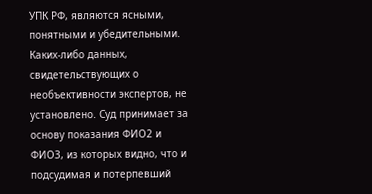УПК РФ, являются ясными, понятными и убедительными. Каких-либо данных, свидетельствующих о необъективности экспертов, не установлено. Суд принимает за основу показания ФИО2 и ФИО3, из которых видно, что и подсудимая и потерпевший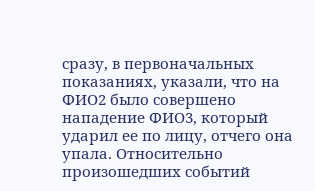сразу, в первоначальных показаниях, указали, что на ФИО2 было совершено нападение ФИО3, который ударил ее по лицу, отчего она упала. Относительно произошедших событий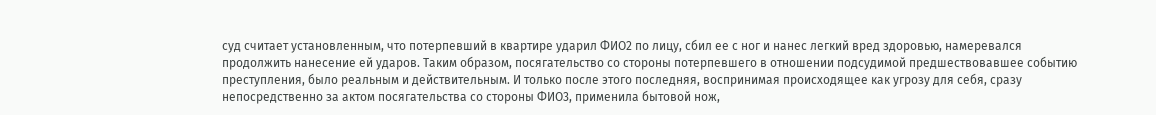суд считает установленным, что потерпевший в квартире ударил ФИО2 по лицу, сбил ее с ног и нанес легкий вред здоровью, намеревался продолжить нанесение ей ударов. Таким образом, посягательство со стороны потерпевшего в отношении подсудимой предшествовавшее событию преступления, было реальным и действительным. И только после этого последняя, воспринимая происходящее как угрозу для себя, сразу непосредственно за актом посягательства со стороны ФИО3, применила бытовой нож,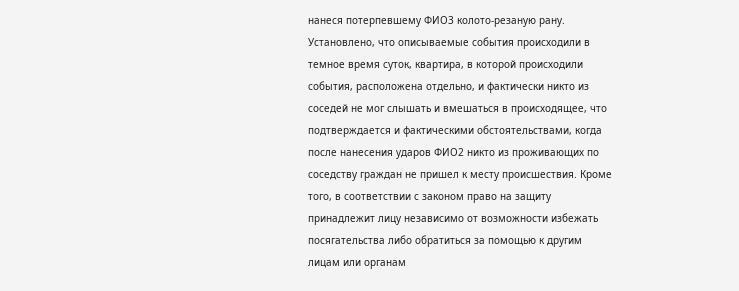нанеся потерпевшему ФИО3 колото-резаную рану. Установлено, что описываемые события происходили в темное время суток, квартира, в которой происходили события, расположена отдельно, и фактически никто из соседей не мог слышать и вмешаться в происходящее, что подтверждается и фактическими обстоятельствами, когда после нанесения ударов ФИО2 никто из проживающих по соседству граждан не пришел к месту происшествия. Кроме того, в соответствии с законом право на защиту принадлежит лицу независимо от возможности избежать посягательства либо обратиться за помощью к другим лицам или органам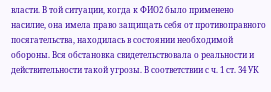власти. В той ситуации, когда к ФИО2 было применено насилие, она имела право защищать себя от противоправного посягательства, находилась в состоянии необходимой обороны. Вся обстановка свидетельствовала о реальности и действительности такой угрозы. В соответствии с ч. 1 ст. 34 УК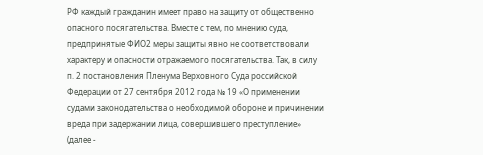РФ каждый гражданин имеет право на защиту от общественно опасного посягательства. Вместе с тем, по мнению суда, предпринятые ФИО2 меры защиты явно не соответствовали характеру и опасности отражаемого посягательства. Так, в силу п. 2 постановления Пленума Верховного Суда российской Федерации от 27 сентября 2012 года № 19 «О применении судами законодательства о необходимой обороне и причинении вреда при задержании лица, совершившего преступление» (далее -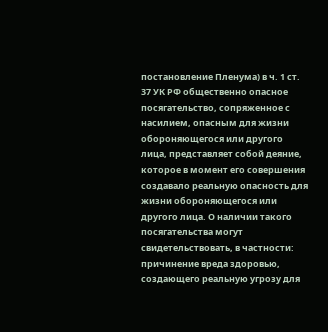постановление Пленума) в ч. 1 ст. 37 УК РФ общественно опасное посягательство, сопряженное с насилием, опасным для жизни обороняющегося или другого лица, представляет собой деяние, которое в момент его совершения создавало реальную опасность для жизни обороняющегося или другого лица. О наличии такого посягательства могут свидетельствовать, в частности: причинение вреда здоровью, создающего реальную угрозу для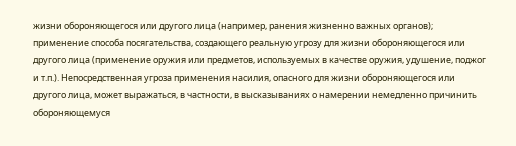жизни обороняющегося или другого лица (например, ранения жизненно важных органов); применение способа посягательства, создающего реальную угрозу для жизни обороняющегося или другого лица (применение оружия или предметов, используемых в качестве оружия, удушение, поджог и т.п.). Непосредственная угроза применения насилия, опасного для жизни обороняющегося или другого лица, может выражаться, в частности, в высказываниях о намерении немедленно причинить обороняющемуся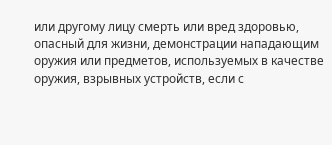или другому лицу смерть или вред здоровью, опасный для жизни, демонстрации нападающим оружия или предметов, используемых в качестве оружия, взрывных устройств, если с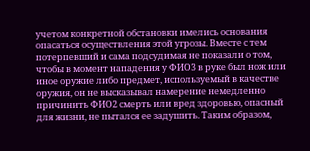учетом конкретной обстановки имелись основания опасаться осуществления этой угрозы. Вместе с тем потерпевший и сама подсудимая не показали о том, чтобы в момент нападения у ФИО3 в руке был нож или иное оружие либо предмет, используемый в качестве оружия, он не высказывал намерение немедленно причинить ФИО2 смерть или вред здоровью, опасный для жизни, не пытался ее задушить. Таким образом,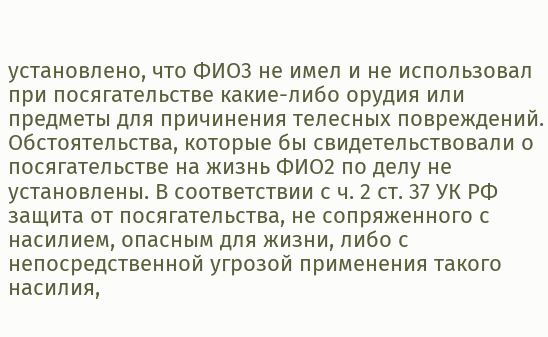установлено, что ФИО3 не имел и не использовал при посягательстве какие-либо орудия или предметы для причинения телесных повреждений. Обстоятельства, которые бы свидетельствовали о посягательстве на жизнь ФИО2 по делу не установлены. В соответствии с ч. 2 ст. 37 УК РФ защита от посягательства, не сопряженного с насилием, опасным для жизни, либо с непосредственной угрозой применения такого насилия,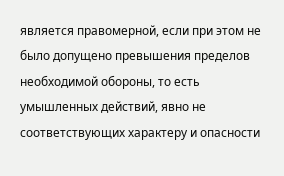является правомерной, если при этом не было допущено превышения пределов необходимой обороны, то есть умышленных действий, явно не соответствующих характеру и опасности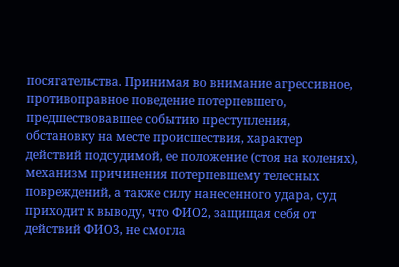посягательства. Принимая во внимание агрессивное, противоправное поведение потерпевшего, предшествовавшее событию преступления, обстановку на месте происшествия, характер действий подсудимой, ее положение (стоя на коленях), механизм причинения потерпевшему телесных повреждений, а также силу нанесенного удара, суд приходит к выводу, что ФИО2, защищая себя от действий ФИО3, не смогла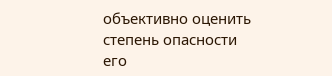объективно оценить степень опасности его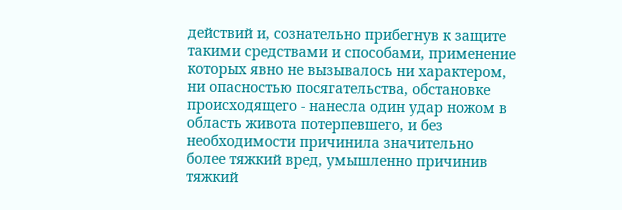действий и, сознательно прибегнув к защите такими средствами и способами, применение которых явно не вызывалось ни характером, ни опасностью посягательства, обстановке происходящего - нанесла один удар ножом в область живота потерпевшего, и без необходимости причинила значительно более тяжкий вред, умышленно причинив тяжкий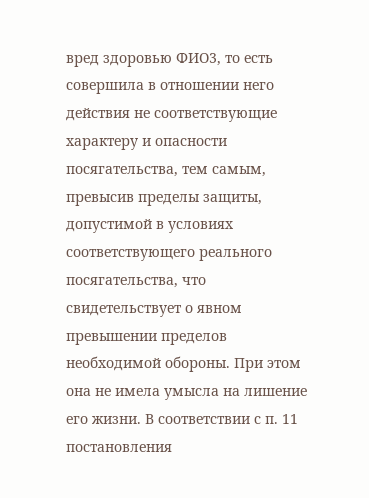вред здоровью ФИО3, то есть совершила в отношении него действия не соответствующие характеру и опасности посягательства, тем самым, превысив пределы защиты, допустимой в условиях соответствующего реального посягательства, что свидетельствует о явном превышении пределов необходимой обороны. При этом она не имела умысла на лишение его жизни. В соответствии с п. 11 постановления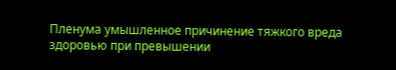Пленума умышленное причинение тяжкого вреда здоровью при превышении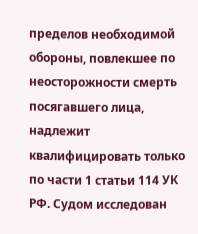пределов необходимой обороны, повлекшее по неосторожности смерть посягавшего лица, надлежит квалифицировать только по части 1 статьи 114 УК РФ. Судом исследован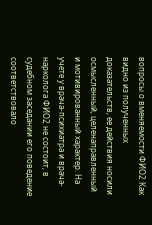вопросы о вменяемости ФИО2 Как видно из полученных доказательств, ее действия носили осмысленный, целенаправленный и мотивированный характер. На учете у врача-психиатра и врача-нарколога ФИО2 не состоит, в судебном заседании его поведение соответствовало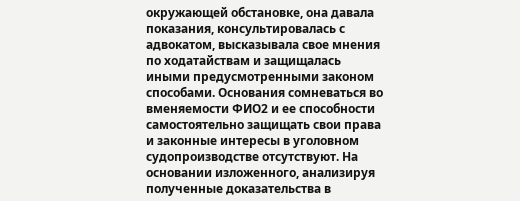окружающей обстановке, она давала показания, консультировалась с адвокатом, высказывала свое мнения по ходатайствам и защищалась иными предусмотренными законом способами. Основания сомневаться во вменяемости ФИО2 и ее способности самостоятельно защищать свои права и законные интересы в уголовном судопроизводстве отсутствуют. На основании изложенного, анализируя полученные доказательства в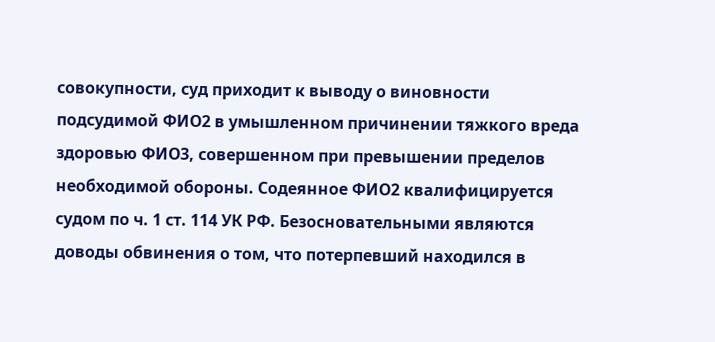совокупности, суд приходит к выводу о виновности подсудимой ФИО2 в умышленном причинении тяжкого вреда здоровью ФИО3, совершенном при превышении пределов необходимой обороны. Содеянное ФИО2 квалифицируется судом по ч. 1 ст. 114 УК РФ. Безосновательными являются доводы обвинения о том, что потерпевший находился в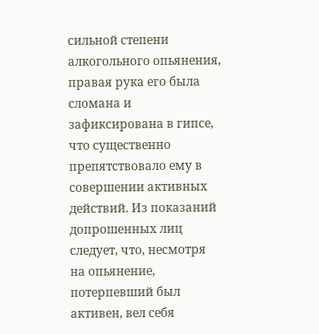сильной степени алкогольного опьянения, правая рука его была сломана и зафиксирована в гипсе, что существенно препятствовало ему в совершении активных действий. Из показаний допрошенных лиц следует, что, несмотря на опьянение, потерпевший был активен, вел себя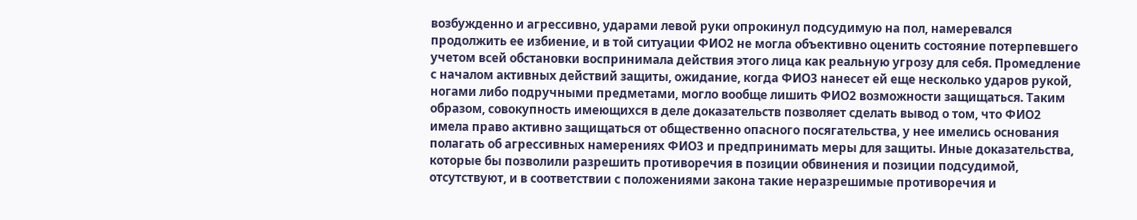возбужденно и агрессивно, ударами левой руки опрокинул подсудимую на пол, намеревался продолжить ее избиение, и в той ситуации ФИО2 не могла объективно оценить состояние потерпевшего учетом всей обстановки воспринимала действия этого лица как реальную угрозу для себя. Промедление с началом активных действий защиты, ожидание, когда ФИО3 нанесет ей еще несколько ударов рукой, ногами либо подручными предметами, могло вообще лишить ФИО2 возможности защищаться. Таким образом, совокупность имеющихся в деле доказательств позволяет сделать вывод о том, что ФИО2 имела право активно защищаться от общественно опасного посягательства, у нее имелись основания полагать об агрессивных намерениях ФИО3 и предпринимать меры для защиты. Иные доказательства, которые бы позволили разрешить противоречия в позиции обвинения и позиции подсудимой, отсутствуют, и в соответствии с положениями закона такие неразрешимые противоречия и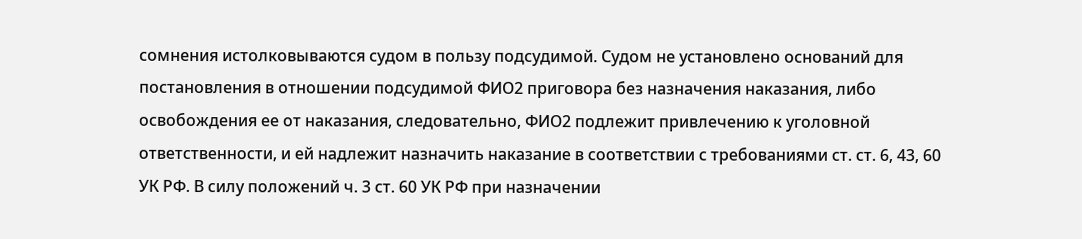сомнения истолковываются судом в пользу подсудимой. Судом не установлено оснований для постановления в отношении подсудимой ФИО2 приговора без назначения наказания, либо освобождения ее от наказания, следовательно, ФИО2 подлежит привлечению к уголовной ответственности, и ей надлежит назначить наказание в соответствии с требованиями ст. ст. 6, 43, 60 УК РФ. В силу положений ч. 3 ст. 60 УК РФ при назначении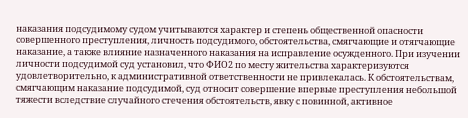наказания подсудимому судом учитываются характер и степень общественной опасности совершенного преступления, личность подсудимого, обстоятельства, смягчающие и отягчающие наказание, а также влияние назначенного наказания на исправление осужденного. При изучении личности подсудимой суд установил, что ФИО2 по месту жительства характеризуются удовлетворительно, к административной ответственности не привлекалась. К обстоятельствам, смягчающим наказание подсудимой, суд относит совершение впервые преступления небольшой тяжести вследствие случайного стечения обстоятельств, явку с повинной, активное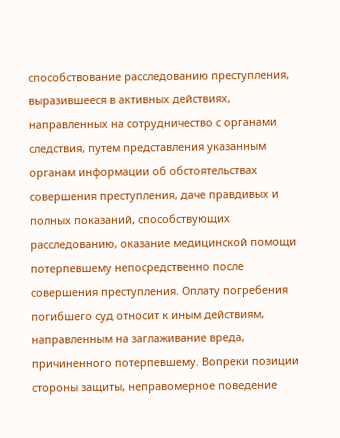способствование расследованию преступления, выразившееся в активных действиях, направленных на сотрудничество с органами следствия, путем представления указанным органам информации об обстоятельствах совершения преступления, даче правдивых и полных показаний, способствующих расследованию, оказание медицинской помощи потерпевшему непосредственно после совершения преступления. Оплату погребения погибшего суд относит к иным действиям, направленным на заглаживание вреда, причиненного потерпевшему. Вопреки позиции стороны защиты, неправомерное поведение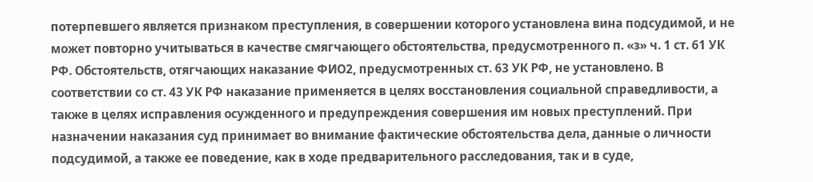потерпевшего является признаком преступления, в совершении которого установлена вина подсудимой, и не может повторно учитываться в качестве смягчающего обстоятельства, предусмотренного п. «з» ч. 1 ст. 61 УК РФ. Обстоятельств, отягчающих наказание ФИО2, предусмотренных ст. 63 УК РФ, не установлено. В соответствии со ст. 43 УК РФ наказание применяется в целях восстановления социальной справедливости, а также в целях исправления осужденного и предупреждения совершения им новых преступлений. При назначении наказания суд принимает во внимание фактические обстоятельства дела, данные о личности подсудимой, а также ее поведение, как в ходе предварительного расследования, так и в суде,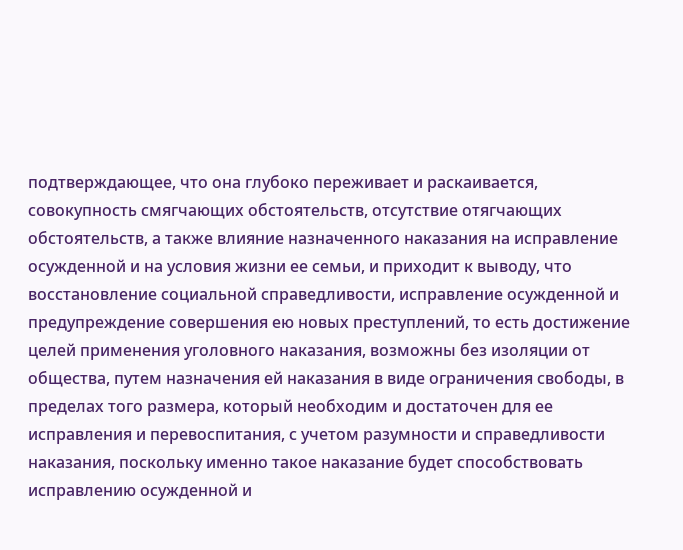подтверждающее, что она глубоко переживает и раскаивается, совокупность смягчающих обстоятельств, отсутствие отягчающих обстоятельств, а также влияние назначенного наказания на исправление осужденной и на условия жизни ее семьи, и приходит к выводу, что восстановление социальной справедливости, исправление осужденной и предупреждение совершения ею новых преступлений, то есть достижение целей применения уголовного наказания, возможны без изоляции от общества, путем назначения ей наказания в виде ограничения свободы, в пределах того размера, который необходим и достаточен для ее исправления и перевоспитания, с учетом разумности и справедливости наказания, поскольку именно такое наказание будет способствовать исправлению осужденной и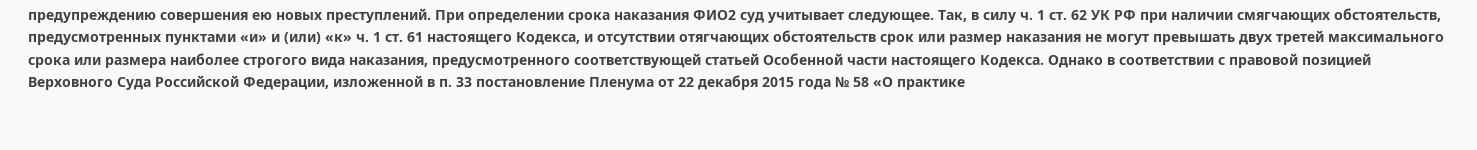предупреждению совершения ею новых преступлений. При определении срока наказания ФИО2 суд учитывает следующее. Так, в силу ч. 1 ст. 62 УК РФ при наличии смягчающих обстоятельств, предусмотренных пунктами «и» и (или) «к» ч. 1 ст. 61 настоящего Кодекса, и отсутствии отягчающих обстоятельств срок или размер наказания не могут превышать двух третей максимального срока или размера наиболее строгого вида наказания, предусмотренного соответствующей статьей Особенной части настоящего Кодекса. Однако в соответствии с правовой позицией Верховного Суда Российской Федерации, изложенной в п. 33 постановление Пленума от 22 декабря 2015 года № 58 «О практике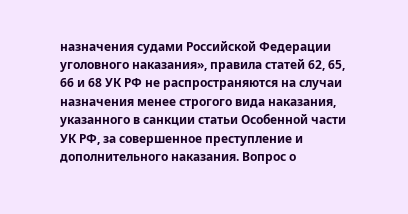назначения судами Российской Федерации уголовного наказания», правила статей 62, 65, 66 и 68 УК РФ не распространяются на случаи назначения менее строгого вида наказания, указанного в санкции статьи Особенной части УК РФ, за совершенное преступление и дополнительного наказания. Вопрос о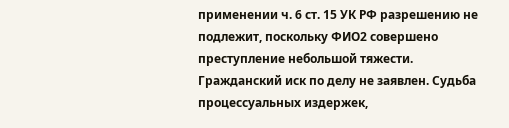применении ч. 6 ст. 15 УК РФ разрешению не подлежит, поскольку ФИО2 совершено преступление небольшой тяжести. Гражданский иск по делу не заявлен. Судьба процессуальных издержек,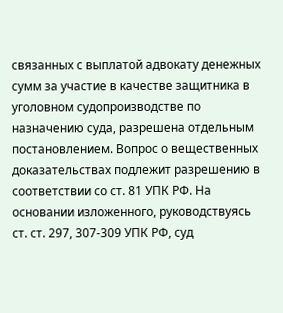связанных с выплатой адвокату денежных сумм за участие в качестве защитника в уголовном судопроизводстве по назначению суда, разрешена отдельным постановлением. Вопрос о вещественных доказательствах подлежит разрешению в соответствии со ст. 81 УПК РФ. На основании изложенного, руководствуясь ст. ст. 297, 307-309 УПК РФ, суд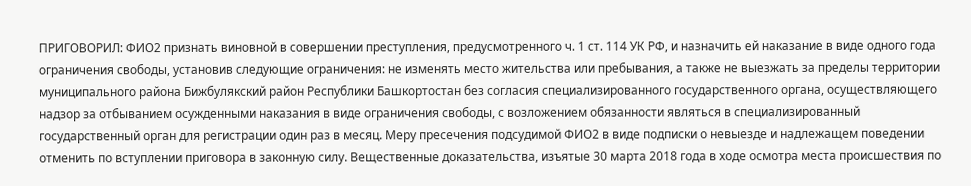ПРИГОВОРИЛ: ФИО2 признать виновной в совершении преступления, предусмотренного ч. 1 ст. 114 УК РФ, и назначить ей наказание в виде одного года ограничения свободы, установив следующие ограничения: не изменять место жительства или пребывания, а также не выезжать за пределы территории муниципального района Бижбулякский район Республики Башкортостан без согласия специализированного государственного органа, осуществляющего надзор за отбыванием осужденными наказания в виде ограничения свободы, с возложением обязанности являться в специализированный государственный орган для регистрации один раз в месяц. Меру пресечения подсудимой ФИО2 в виде подписки о невыезде и надлежащем поведении отменить по вступлении приговора в законную силу. Вещественные доказательства, изъятые 30 марта 2018 года в ходе осмотра места происшествия по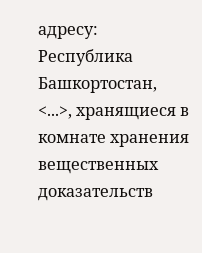адресу: Республика Башкортостан, <...>, хранящиеся в комнате хранения вещественных доказательств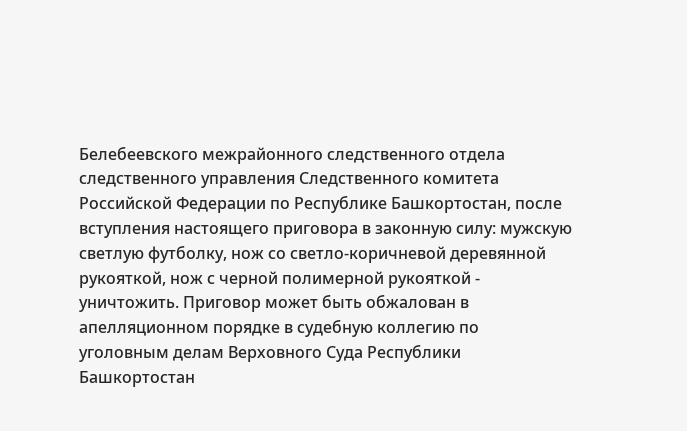Белебеевского межрайонного следственного отдела следственного управления Следственного комитета Российской Федерации по Республике Башкортостан, после вступления настоящего приговора в законную силу: мужскую светлую футболку, нож со светло-коричневой деревянной рукояткой, нож с черной полимерной рукояткой - уничтожить. Приговор может быть обжалован в апелляционном порядке в судебную коллегию по уголовным делам Верховного Суда Республики Башкортостан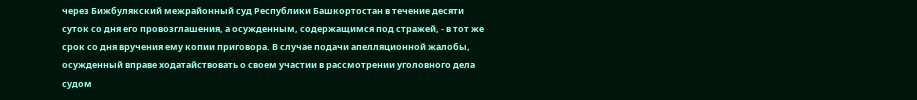через Бижбулякский межрайонный суд Республики Башкортостан в течение десяти суток со дня его провозглашения, а осужденным, содержащимся под стражей, - в тот же срок со дня вручения ему копии приговора. В случае подачи апелляционной жалобы, осужденный вправе ходатайствовать о своем участии в рассмотрении уголовного дела судом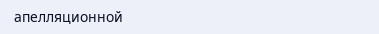апелляционной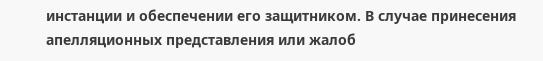инстанции и обеспечении его защитником. В случае принесения апелляционных представления или жалоб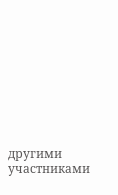другими участниками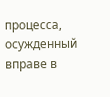процесса, осужденный вправе в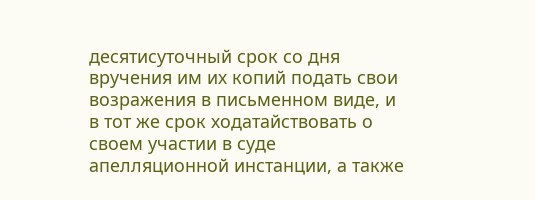десятисуточный срок со дня вручения им их копий подать свои возражения в письменном виде, и в тот же срок ходатайствовать о своем участии в суде апелляционной инстанции, а также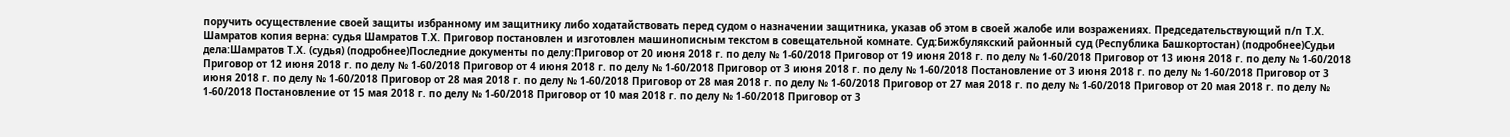поручить осуществление своей защиты избранному им защитнику либо ходатайствовать перед судом о назначении защитника, указав об этом в своей жалобе или возражениях. Председательствующий п/п Т.Х. Шамратов копия верна: судья Шамратов Т.Х. Приговор постановлен и изготовлен машинописным текстом в совещательной комнате. Суд:Бижбулякский районный суд (Республика Башкортостан) (подробнее)Судьи дела:Шамратов Т.Х. (судья) (подробнее)Последние документы по делу:Приговор от 20 июня 2018 г. по делу № 1-60/2018 Приговор от 19 июня 2018 г. по делу № 1-60/2018 Приговор от 13 июня 2018 г. по делу № 1-60/2018 Приговор от 12 июня 2018 г. по делу № 1-60/2018 Приговор от 4 июня 2018 г. по делу № 1-60/2018 Приговор от 3 июня 2018 г. по делу № 1-60/2018 Постановление от 3 июня 2018 г. по делу № 1-60/2018 Приговор от 3 июня 2018 г. по делу № 1-60/2018 Приговор от 28 мая 2018 г. по делу № 1-60/2018 Приговор от 28 мая 2018 г. по делу № 1-60/2018 Приговор от 27 мая 2018 г. по делу № 1-60/2018 Приговор от 20 мая 2018 г. по делу № 1-60/2018 Постановление от 15 мая 2018 г. по делу № 1-60/2018 Приговор от 10 мая 2018 г. по делу № 1-60/2018 Приговор от 3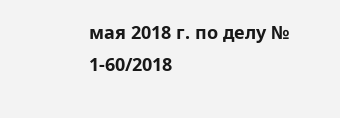мая 2018 г. по делу № 1-60/2018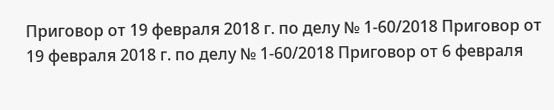Приговор от 19 февраля 2018 г. по делу № 1-60/2018 Приговор от 19 февраля 2018 г. по делу № 1-60/2018 Приговор от 6 февраля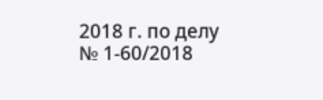2018 г. по делу № 1-60/2018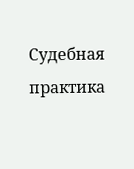Судебная практика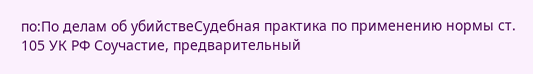по:По делам об убийствеСудебная практика по применению нормы ст. 105 УК РФ Соучастие, предварительный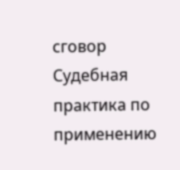сговор Судебная практика по применению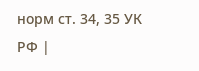норм ст. 34, 35 УК РФ |